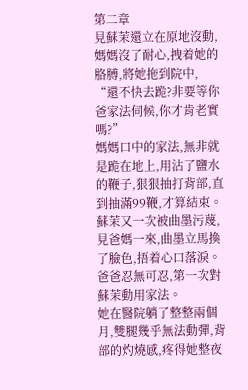第二章
見蘇茉還立在原地沒動,媽媽沒了耐心,拽着她的胳膊,將她拖到院中,
“還不快去跪?非要等你爸家法伺候,你才肯老實嗎?”
媽媽口中的家法,無非就是跪在地上,用沾了鹽水的鞭子,狠狠抽打背部,直到抽滿99鞭,才算結束。
蘇茉又一次被曲墨污蔑,見爸媽一來,曲墨立馬換了臉色,捂着心口落淚。
爸爸忍無可忍,第一次對蘇茉動用家法。
她在醫院躺了整整兩個月,雙腿幾乎無法動彈,背部的灼燒感,疼得她整夜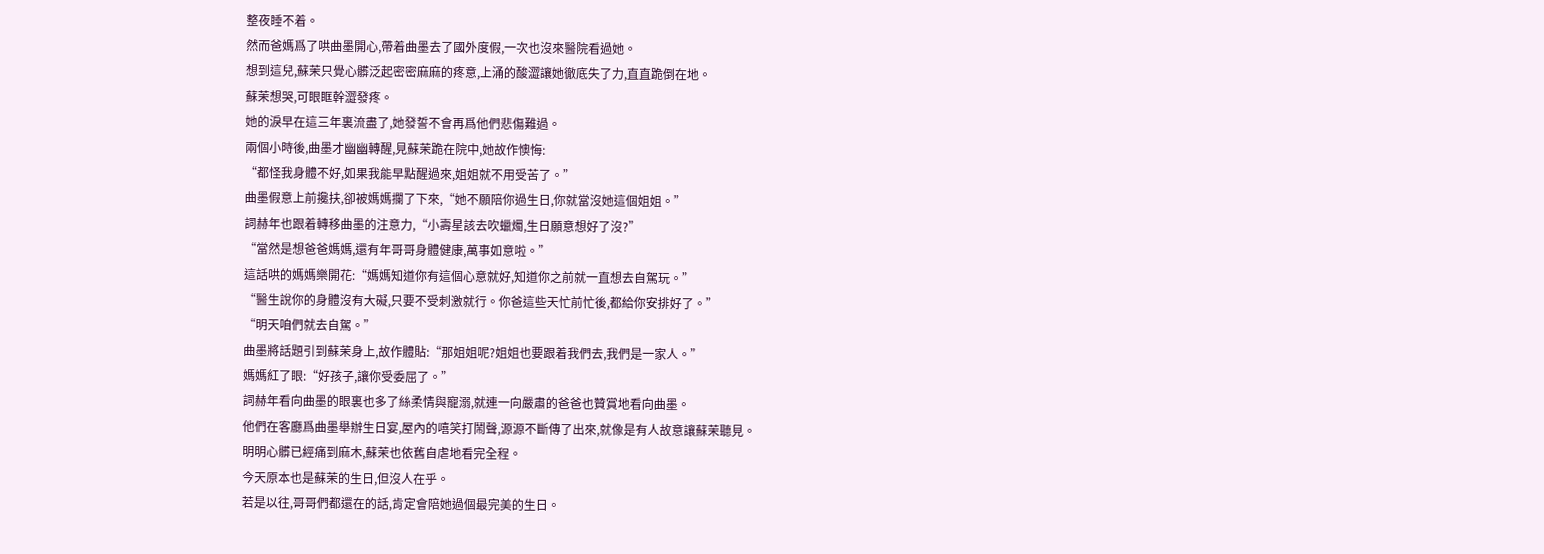整夜睡不着。
然而爸媽爲了哄曲墨開心,帶着曲墨去了國外度假,一次也沒來醫院看過她。
想到這兒,蘇茉只覺心髒泛起密密麻麻的疼意,上涌的酸澀讓她徹底失了力,直直跪倒在地。
蘇茉想哭,可眼眶幹澀發疼。
她的淚早在這三年裏流盡了,她發誓不會再爲他們悲傷難過。
兩個小時後,曲墨才幽幽轉醒,見蘇茉跪在院中,她故作懊悔:
“都怪我身體不好,如果我能早點醒過來,姐姐就不用受苦了。”
曲墨假意上前攙扶,卻被媽媽攔了下來,“她不願陪你過生日,你就當沒她這個姐姐。”
詞赫年也跟着轉移曲墨的注意力,“小壽星該去吹蠟燭,生日願意想好了沒?”
“當然是想爸爸媽媽,還有年哥哥身體健康,萬事如意啦。”
這話哄的媽媽樂開花:“媽媽知道你有這個心意就好,知道你之前就一直想去自駕玩。”
“醫生說你的身體沒有大礙,只要不受刺激就行。你爸這些天忙前忙後,都給你安排好了。”
“明天咱們就去自駕。”
曲墨將話題引到蘇茉身上,故作體貼:“那姐姐呢?姐姐也要跟着我們去,我們是一家人。”
媽媽紅了眼:“好孩子,讓你受委屈了。”
詞赫年看向曲墨的眼裏也多了絲柔情與寵溺,就連一向嚴肅的爸爸也贊賞地看向曲墨。
他們在客廳爲曲墨舉辦生日宴,屋內的嘻笑打鬧聲,源源不斷傳了出來,就像是有人故意讓蘇茉聽見。
明明心髒已經痛到麻木,蘇茉也依舊自虐地看完全程。
今天原本也是蘇茉的生日,但沒人在乎。
若是以往,哥哥們都還在的話,肯定會陪她過個最完美的生日。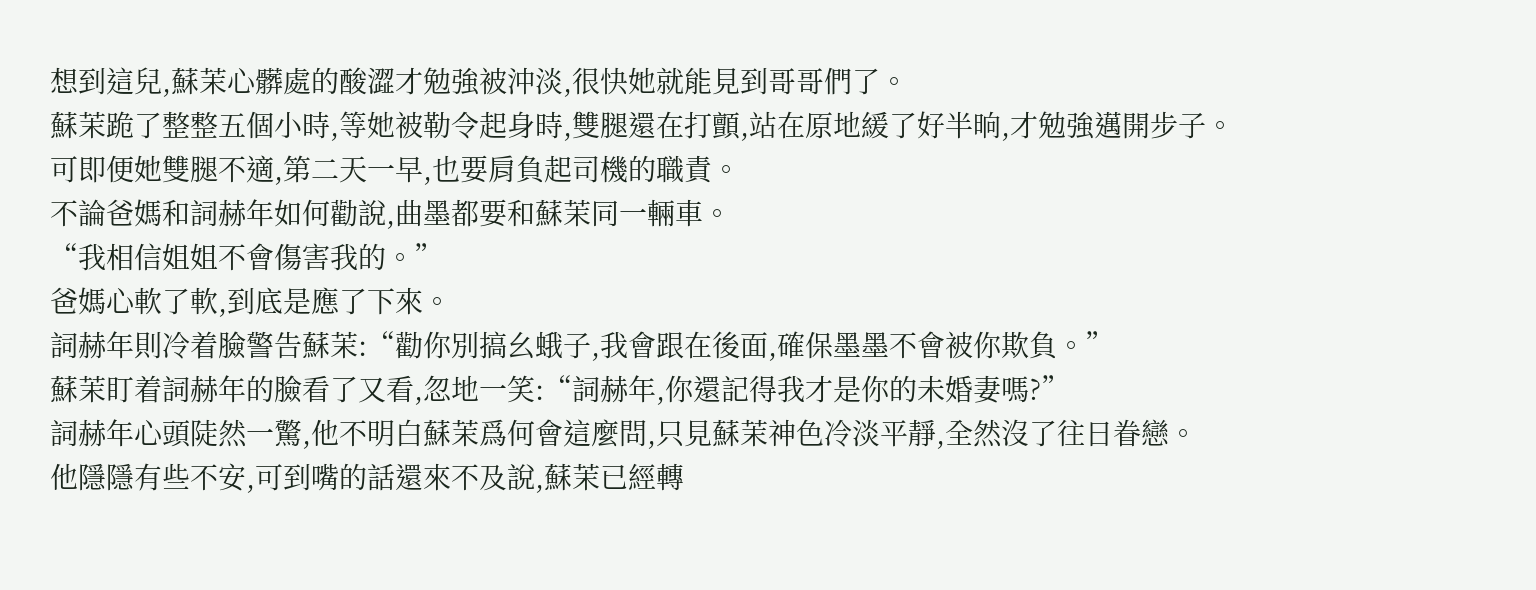想到這兒,蘇茉心髒處的酸澀才勉強被沖淡,很快她就能見到哥哥們了。
蘇茉跪了整整五個小時,等她被勒令起身時,雙腿還在打顫,站在原地緩了好半晌,才勉強邁開步子。
可即便她雙腿不適,第二天一早,也要肩負起司機的職責。
不論爸媽和詞赫年如何勸說,曲墨都要和蘇茉同一輛車。
“我相信姐姐不會傷害我的。”
爸媽心軟了軟,到底是應了下來。
詞赫年則冷着臉警告蘇茉:“勸你別搞幺蛾子,我會跟在後面,確保墨墨不會被你欺負。”
蘇茉盯着詞赫年的臉看了又看,忽地一笑:“詞赫年,你還記得我才是你的未婚妻嗎?”
詞赫年心頭陡然一驚,他不明白蘇茉爲何會這麼問,只見蘇茉神色冷淡平靜,全然沒了往日眷戀。
他隱隱有些不安,可到嘴的話還來不及說,蘇茉已經轉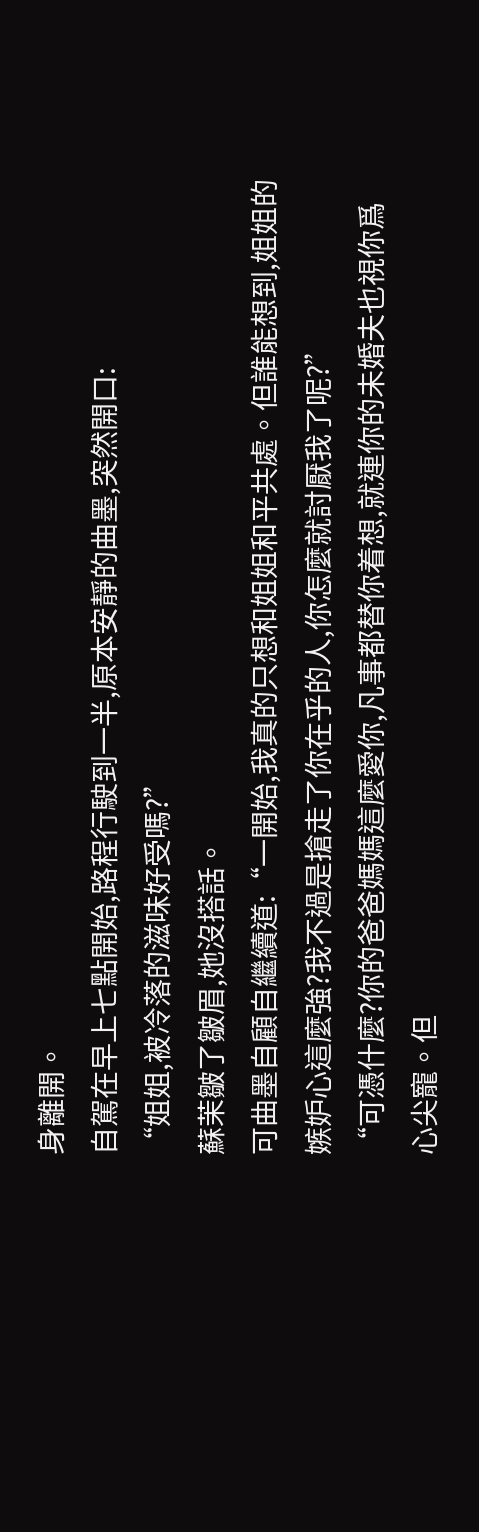身離開。
自駕在早上七點開始,路程行駛到一半,原本安靜的曲墨,突然開口:
“姐姐,被冷落的滋味好受嗎?”
蘇茉皺了皺眉,她沒搭話。
可曲墨自顧自繼續道:“一開始,我真的只想和姐姐和平共處。但誰能想到,姐姐的嫉妒心這麼強?我不過是搶走了你在乎的人,你怎麼就討厭我了呢?”
“可憑什麼?你的爸爸媽媽這麼愛你,凡事都替你着想,就連你的未婚夫也視你爲心尖寵。但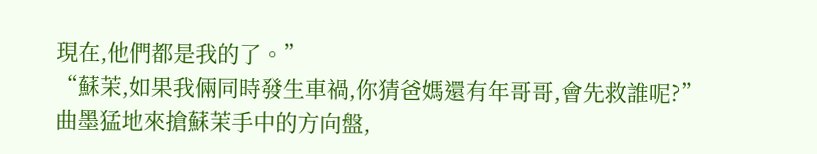現在,他們都是我的了。”
“蘇茉,如果我倆同時發生車禍,你猜爸媽還有年哥哥,會先救誰呢?”
曲墨猛地來搶蘇茉手中的方向盤,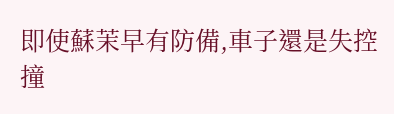即使蘇茉早有防備,車子還是失控撞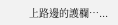上路邊的護欄…...